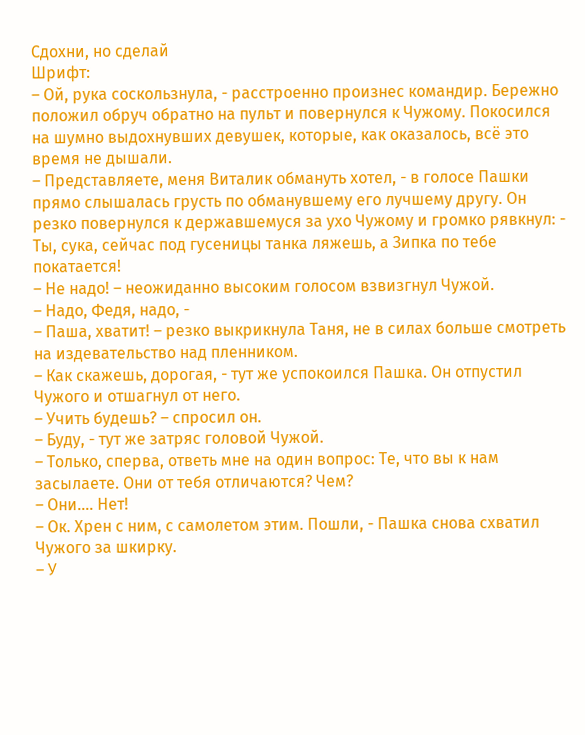Сдохни, но сделай
Шрифт:
– Ой, рука соскользнула, - расстроенно произнес командир. Бережно положил обруч обратно на пульт и повернулся к Чужому. Покосился на шумно выдохнувших девушек, которые, как оказалось, всё это время не дышали.
– Представляете, меня Виталик обмануть хотел, - в голосе Пашки прямо слышалась грусть по обманувшему его лучшему другу. Он резко повернулся к державшемуся за ухо Чужому и громко рявкнул: - Ты, сука, сейчас под гусеницы танка ляжешь, а Зипка по тебе покатается!
– Не надо! – неожиданно высоким голосом взвизгнул Чужой.
– Надо, Федя, надо, -
– Паша, хватит! – резко выкрикнула Таня, не в силах больше смотреть на издевательство над пленником.
– Как скажешь, дорогая, - тут же успокоился Пашка. Он отпустил Чужого и отшагнул от него.
– Учить будешь? – спросил он.
– Буду, - тут же затряс головой Чужой.
– Только, сперва, ответь мне на один вопрос: Те, что вы к нам засылаете. Они от тебя отличаются? Чем?
– Они…. Нет!
– Ок. Хрен с ним, с самолетом этим. Пошли, - Пашка снова схватил Чужого за шкирку.
– У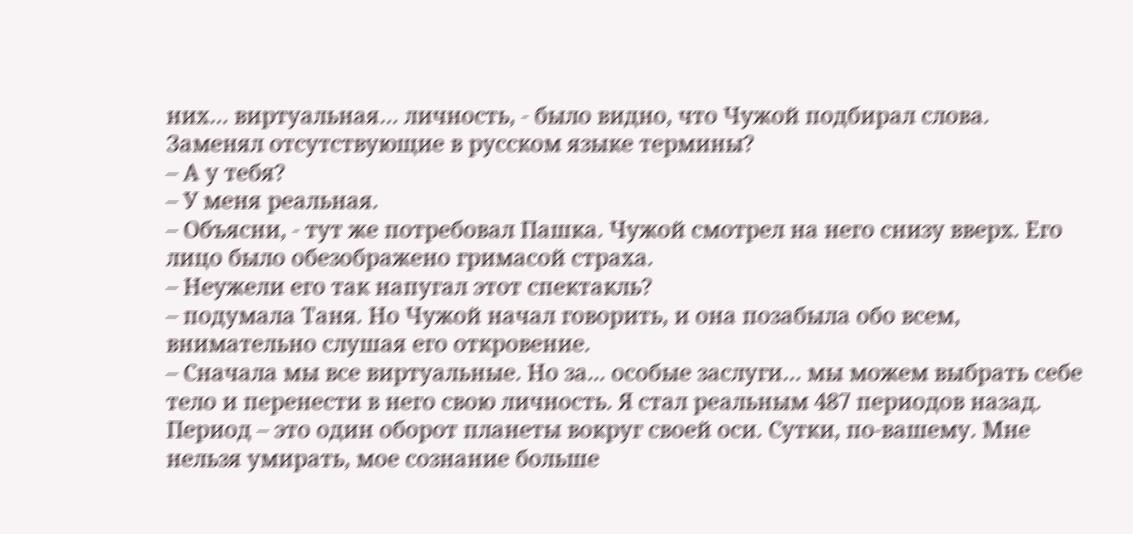них… виртуальная… личность, - было видно, что Чужой подбирал слова. Заменял отсутствующие в русском языке термины?
– А у тебя?
– У меня реальная.
– Объясни, - тут же потребовал Пашка. Чужой смотрел на него снизу вверх. Его лицо было обезображено гримасой страха.
– Неужели его так напугал этот спектакль?
– подумала Таня. Но Чужой начал говорить, и она позабыла обо всем, внимательно слушая его откровение.
– Сначала мы все виртуальные. Но за... особые заслуги… мы можем выбрать себе тело и перенести в него свою личность. Я стал реальным 487 периодов назад. Период – это один оборот планеты вокруг своей оси. Сутки, по-вашему. Мне нельзя умирать, мое сознание больше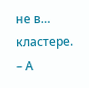не в… кластере.
– А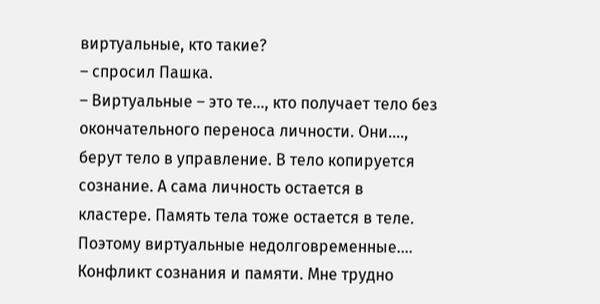виртуальные, кто такие?
– спросил Пашка.
– Виртуальные – это те…, кто получает тело без окончательного переноса личности. Они…., берут тело в управление. В тело копируется сознание. А сама личность остается в кластере. Память тела тоже остается в теле. Поэтому виртуальные недолговременные…. Конфликт сознания и памяти. Мне трудно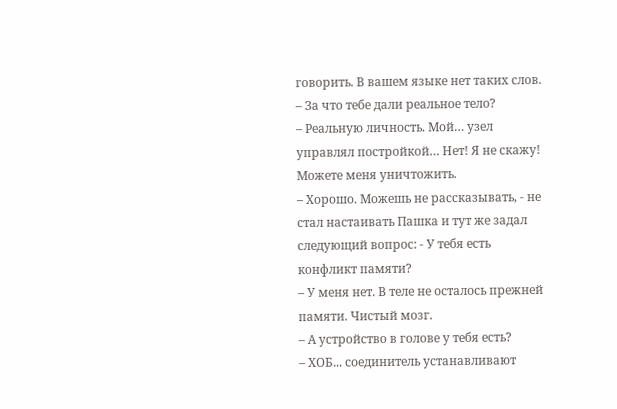говорить. В вашем языке нет таких слов.
– За что тебе дали реальное тело?
– Реальную личность. Мой… узел управлял постройкой… Нет! Я не скажу! Можете меня уничтожить.
– Хорошо. Можешь не рассказывать, - не стал настаивать Пашка и тут же задал следующий вопрос: - У тебя есть конфликт памяти?
– У меня нет. В теле не осталось прежней памяти. Чистый мозг.
– А устройство в голове у тебя есть?
– ХОБ... соединитель устанавливают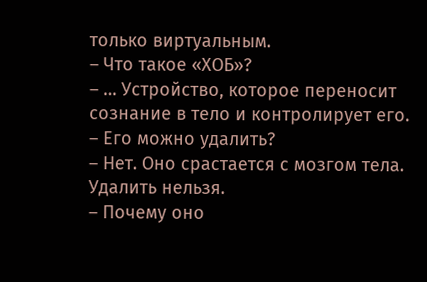только виртуальным.
– Что такое «ХОБ»?
– … Устройство, которое переносит сознание в тело и контролирует его.
– Его можно удалить?
– Нет. Оно срастается с мозгом тела. Удалить нельзя.
– Почему оно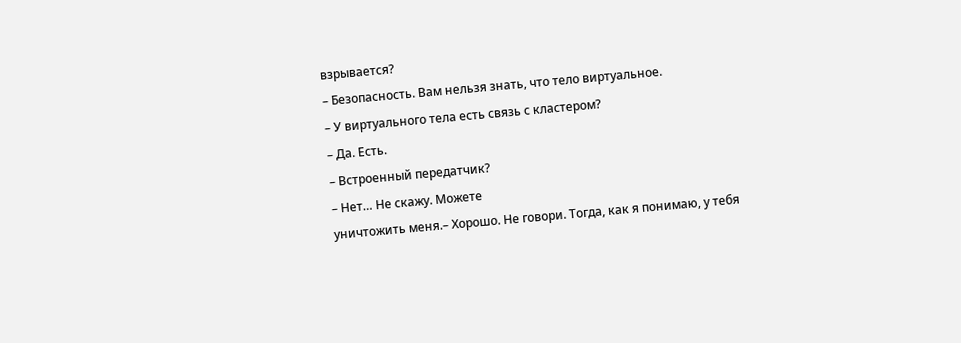взрывается?
– Безопасность. Вам нельзя знать, что тело виртуальное.
– У виртуального тела есть связь с кластером?
– Да. Есть.
– Встроенный передатчик?
– Нет… Не скажу. Можете
уничтожить меня.– Хорошо. Не говори. Тогда, как я понимаю, у тебя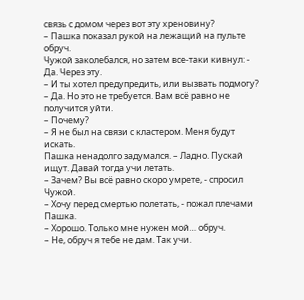связь с домом через вот эту хреновину?
– Пашка показал рукой на лежащий на пульте обруч.
Чужой заколебался, но затем все-таки кивнул: - Да. Через эту.
– И ты хотел предупредить, или вызвать подмогу?
– Да. Но это не требуется. Вам всё равно не получится уйти.
– Почему?
– Я не был на связи с кластером. Меня будут искать.
Пашка ненадолго задумался. – Ладно. Пускай ищут. Давай тогда учи летать.
– Зачем? Вы всё равно скоро умрете, - спросил Чужой.
– Хочу перед смертью полетать, - пожал плечами Пашка.
– Хорошо. Только мне нужен мой… обруч.
– Не, обруч я тебе не дам. Так учи.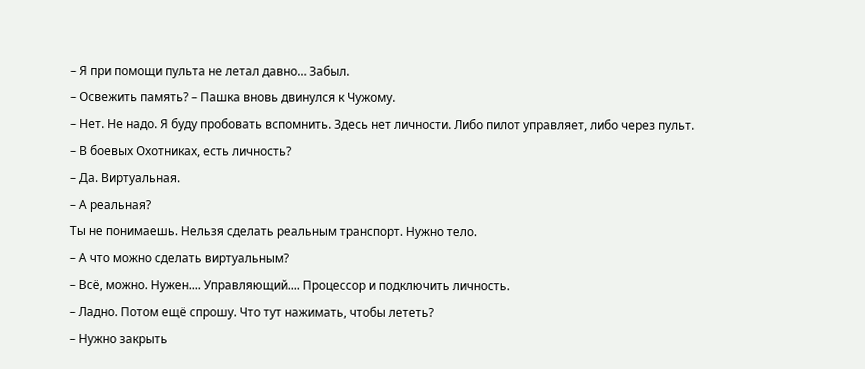– Я при помощи пульта не летал давно… Забыл.
– Освежить память? – Пашка вновь двинулся к Чужому.
– Нет. Не надо. Я буду пробовать вспомнить. Здесь нет личности. Либо пилот управляет, либо через пульт.
– В боевых Охотниках, есть личность?
– Да. Виртуальная.
– А реальная?
Ты не понимаешь. Нельзя сделать реальным транспорт. Нужно тело.
– А что можно сделать виртуальным?
– Всё, можно. Нужен.... Управляющий.... Процессор и подключить личность.
– Ладно. Потом ещё спрошу. Что тут нажимать, чтобы лететь?
– Нужно закрыть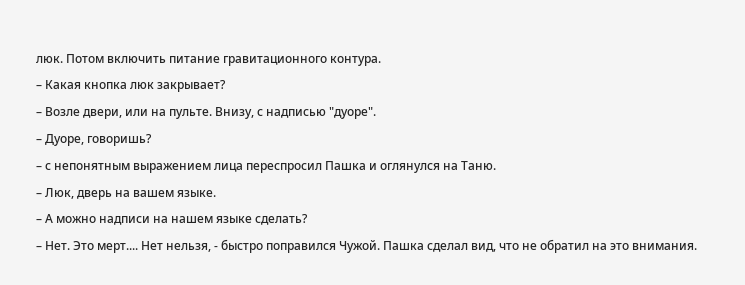люк. Потом включить питание гравитационного контура.
– Какая кнопка люк закрывает?
– Возле двери, или на пульте. Внизу, с надписью "дуоре".
– Дуоре, говоришь?
– с непонятным выражением лица переспросил Пашка и оглянулся на Таню.
– Люк, дверь на вашем языке.
– А можно надписи на нашем языке сделать?
– Нет. Это мерт.... Нет нельзя, - быстро поправился Чужой. Пашка сделал вид, что не обратил на это внимания.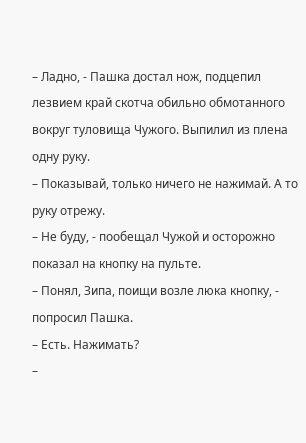– Ладно, - Пашка достал нож, подцепил лезвием край скотча обильно обмотанного вокруг туловища Чужого. Выпилил из плена одну руку.
– Показывай, только ничего не нажимай. А то руку отрежу.
– Не буду, - пообещал Чужой и осторожно показал на кнопку на пульте.
– Понял, Зипа, поищи возле люка кнопку, - попросил Пашка.
– Есть. Нажимать?
–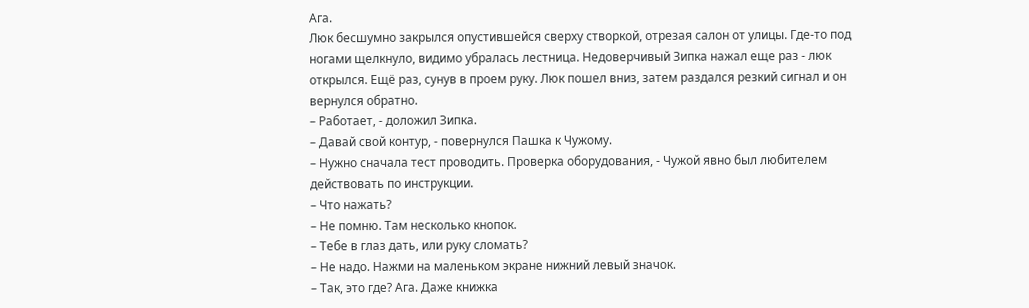Ага.
Люк бесшумно закрылся опустившейся сверху створкой, отрезая салон от улицы. Где-то под ногами щелкнуло, видимо убралась лестница. Недоверчивый Зипка нажал еще раз - люк открылся. Ещё раз, сунув в проем руку. Люк пошел вниз, затем раздался резкий сигнал и он вернулся обратно.
– Работает, - доложил Зипка.
– Давай свой контур, - повернулся Пашка к Чужому.
– Нужно сначала тест проводить. Проверка оборудования, - Чужой явно был любителем действовать по инструкции.
– Что нажать?
– Не помню. Там несколько кнопок.
– Тебе в глаз дать, или руку сломать?
– Не надо. Нажми на маленьком экране нижний левый значок.
– Так, это где? Ага. Даже книжка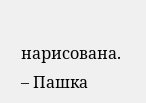нарисована.
– Пашка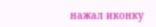нажал иконку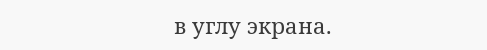в углу экрана.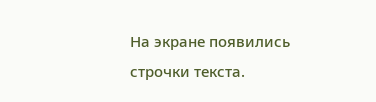На экране появились строчки текста.